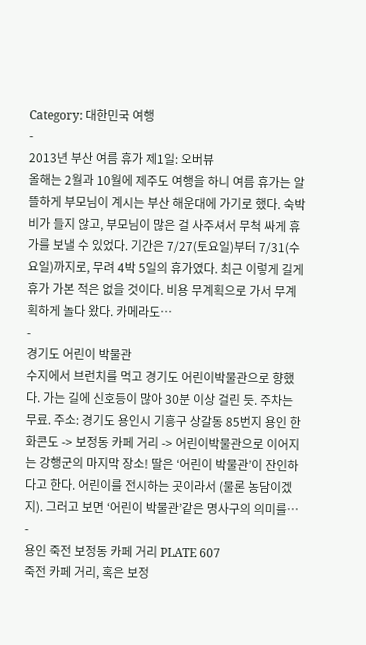Category: 대한민국 여행
-
2013년 부산 여름 휴가 제1일: 오버뷰
올해는 2월과 10월에 제주도 여행을 하니 여름 휴가는 알뜰하게 부모님이 계시는 부산 해운대에 가기로 했다. 숙박비가 들지 않고, 부모님이 많은 걸 사주셔서 무척 싸게 휴가를 보낼 수 있었다. 기간은 7/27(토요일)부터 7/31(수요일)까지로, 무려 4박 5일의 휴가였다. 최근 이렇게 길게 휴가 가본 적은 없을 것이다. 비용 무계획으로 가서 무계획하게 놀다 왔다. 카메라도…
-
경기도 어린이 박물관
수지에서 브런치를 먹고 경기도 어린이박물관으로 향했다. 가는 길에 신호등이 많아 30분 이상 걸린 듯. 주차는 무료. 주소: 경기도 용인시 기흥구 상갈동 85번지 용인 한화콘도 -> 보정동 카페 거리 -> 어린이박물관으로 이어지는 강행군의 마지막 장소! 딸은 ‘어린이 박물관’이 잔인하다고 한다. 어린이를 전시하는 곳이라서 (물론 농담이겠지). 그러고 보면 ‘어린이 박물관’같은 명사구의 의미를…
-
용인 죽전 보정동 카페 거리 PLATE 607
죽전 카페 거리, 혹은 보정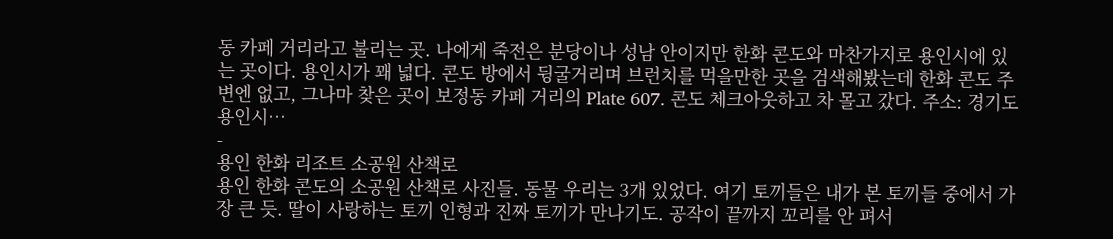동 카페 거리라고 불리는 곳. 나에게 죽전은 분당이나 성남 안이지만 한화 콘도와 마찬가지로 용인시에 있는 곳이다. 용인시가 꽤 넓다. 콘도 방에서 뒹굴거리며 브런치를 먹을만한 곳을 검색해봤는데 한화 콘도 주변엔 없고, 그나마 찾은 곳이 보정동 카페 거리의 Plate 607. 콘도 체크아웃하고 차 몰고 갔다. 주소: 경기도 용인시…
-
용인 한화 리조트 소공원 산책로
용인 한화 콘도의 소공원 산책로 사진들. 동물 우리는 3개 있었다. 여기 토끼들은 내가 본 토끼들 중에서 가장 큰 듯. 딸이 사랑하는 토끼 인형과 진짜 토끼가 만나기도. 공작이 끝까지 꼬리를 안 펴서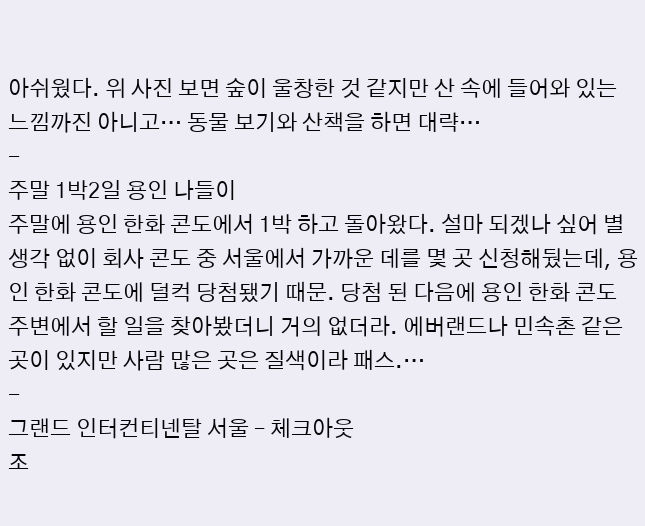아쉬웠다. 위 사진 보면 숲이 울창한 것 같지만 산 속에 들어와 있는 느낌까진 아니고… 동물 보기와 산책을 하면 대략…
-
주말 1박2일 용인 나들이
주말에 용인 한화 콘도에서 1박 하고 돌아왔다. 설마 되겠나 싶어 별 생각 없이 회사 콘도 중 서울에서 가까운 데를 몇 곳 신청해뒀는데, 용인 한화 콘도에 덜컥 당첨됐기 때문. 당첨 된 다음에 용인 한화 콘도 주변에서 할 일을 찾아봤더니 거의 없더라. 에버랜드나 민속촌 같은 곳이 있지만 사람 많은 곳은 질색이라 패스.…
-
그랜드 인터컨티넨탈 서울 – 체크아웃
조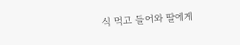식 먹고 들어와 딸에게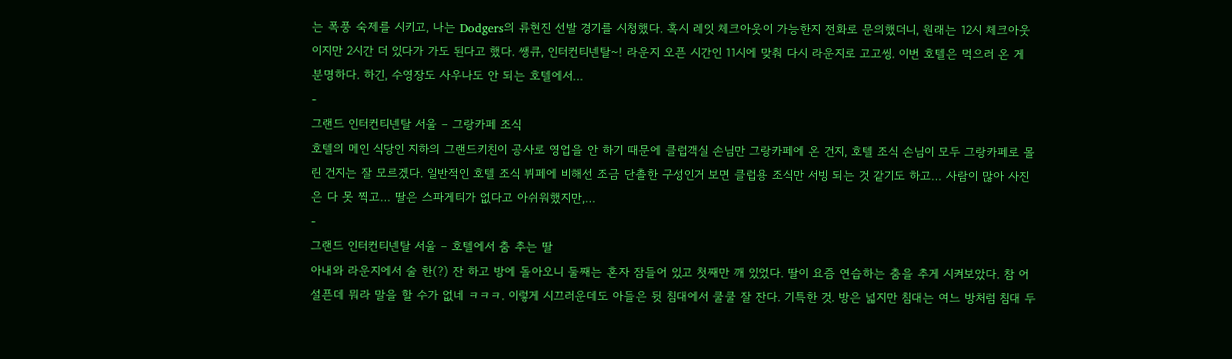는 폭풍 숙제를 시키고, 나는 Dodgers의 류현진 선발 경기를 시청했다. 혹시 레잇 체크아웃이 가능한지 전화로 문의했더니, 원래는 12시 체크아웃이지만 2시간 더 있다가 가도 된다고 했다. 쌩큐, 인터컨티넨탈~! 라운지 오픈 시간인 11시에 맞춰 다시 라운지로 고고씽. 이번 호텔은 먹으러 온 게 분명하다. 하긴, 수영장도 사우나도 안 되는 호텔에서…
-
그랜드 인터컨티넨탈 서울 – 그랑카페 조식
호텔의 메인 식당인 지하의 그랜드키친이 공사로 영업을 안 하기 때문에 클럽객실 손님만 그랑카페에 온 건지, 호텔 조식 손님이 모두 그랑카페로 몰린 건지는 잘 모르겠다. 일반적인 호텔 조식 뷔페에 비해선 조금 단촐한 구성인거 보면 클럽용 조식만 서빙 되는 것 같기도 하고… 사람이 많아 사진은 다 못 찍고… 딸은 스파게티가 없다고 아쉬워했지만,…
-
그랜드 인터컨티넨탈 서울 – 호텔에서 춤 추는 딸
아내와 라운지에서 술 한(?) 잔 하고 방에 돌아오니 둘째는 혼자 잠들어 있고 첫째만 깨 있었다. 딸이 요즘 연습하는 춤을 추게 시켜보았다. 참 어설픈데 뭐라 말을 할 수가 없네 ㅋㅋㅋ. 이렇게 시끄러운데도 아들은 뒷 침대에서 쿨쿨 잘 잔다. 기특한 것. 방은 넓지만 침대는 여느 방처럼 침대 두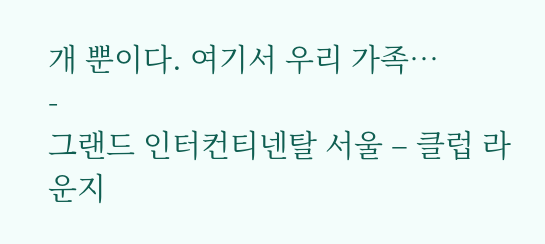개 뿐이다. 여기서 우리 가족…
-
그랜드 인터컨티넨탈 서울 – 클럽 라운지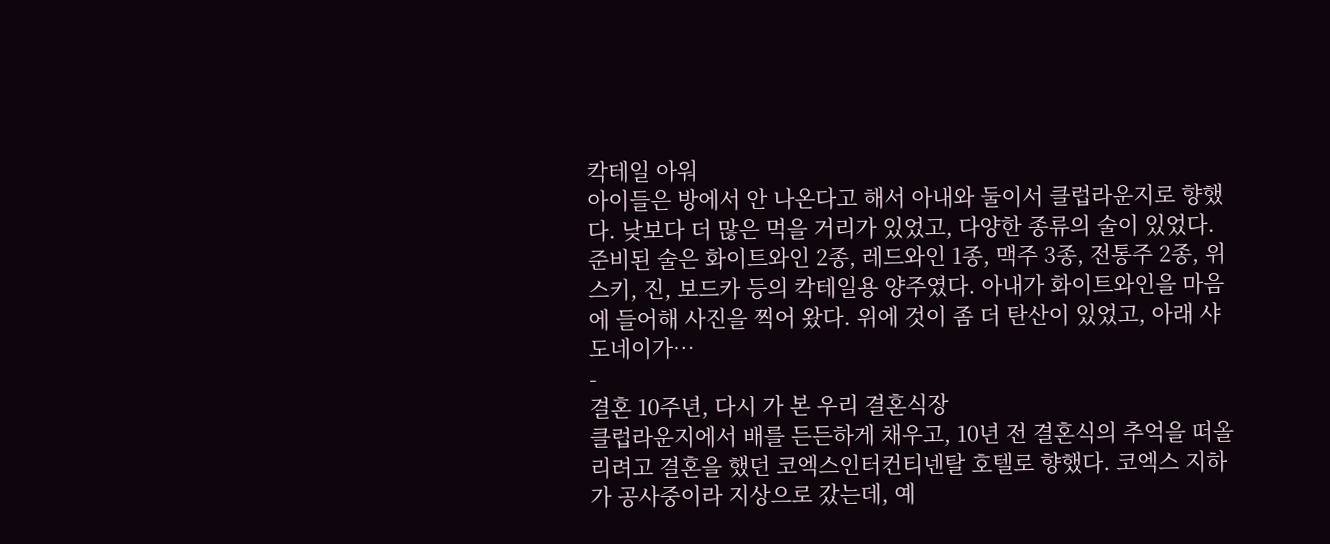칵테일 아워
아이들은 방에서 안 나온다고 해서 아내와 둘이서 클럽라운지로 향했다. 낮보다 더 많은 먹을 거리가 있었고, 다양한 종류의 술이 있었다. 준비된 술은 화이트와인 2종, 레드와인 1종, 맥주 3종, 전통주 2종, 위스키, 진, 보드카 등의 칵테일용 양주였다. 아내가 화이트와인을 마음에 들어해 사진을 찍어 왔다. 위에 것이 좀 더 탄산이 있었고, 아래 샤도네이가…
-
결혼 10주년, 다시 가 본 우리 결혼식장
클럽라운지에서 배를 든든하게 채우고, 10년 전 결혼식의 추억을 떠올리려고 결혼을 했던 코엑스인터컨티넨탈 호텔로 향했다. 코엑스 지하가 공사중이라 지상으로 갔는데, 예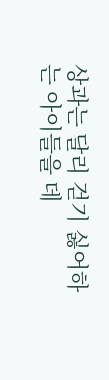상과는 달리 걷기 싫어하는 아이들을 데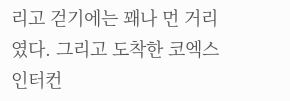리고 걷기에는 꽤나 먼 거리였다. 그리고 도착한 코엑스인터컨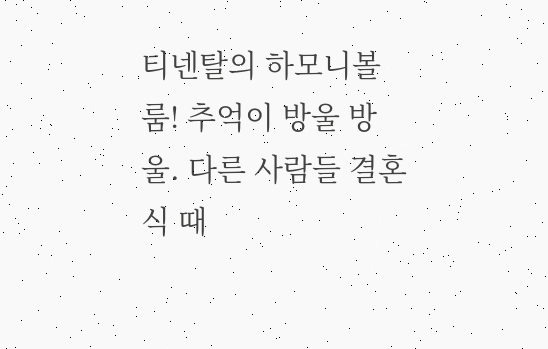티넨탈의 하모니볼룸! 추억이 방울 방울. 다른 사람들 결혼식 때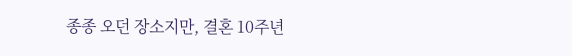종종 오던 장소지만, 결혼 10주년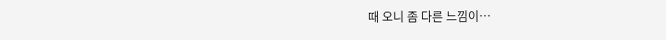때 오니 좀 다른 느낌이…